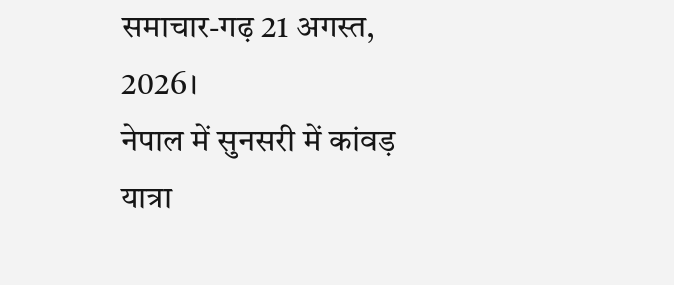समाचार-गढ़ 21 अगस्त, 2026।
नेपाल में सुनसरी में कांवड़ यात्रा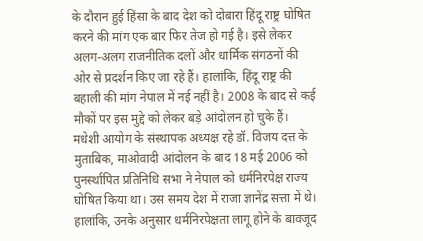के दौरान हुई हिंसा के बाद देश को दोबारा हिंदू राष्ट्र घोषित करने की मांग एक बार फिर तेज हो गई है। इसे लेकर अलग-अलग राजनीतिक दलों और धार्मिक संगठनों की ओर से प्रदर्शन किए जा रहे हैं। हालांकि, हिंदू राष्ट्र की बहाली की मांग नेपाल में नई नहीं है। 2008 के बाद से कई मौकों पर इस मुद्दे को लेकर बड़े आंदोलन हो चुके हैं।
मधेशी आयोग के संस्थापक अध्यक्ष रहे डॉ. विजय दत्त के मुताबिक, माओवादी आंदोलन के बाद 18 मई 2006 को पुनर्स्थापित प्रतिनिधि सभा ने नेपाल को धर्मनिरपेक्ष राज्य घोषित किया था। उस समय देश में राजा ज्ञानेंद्र सत्ता में थे। हालांकि, उनके अनुसार धर्मनिरपेक्षता लागू होने के बावजूद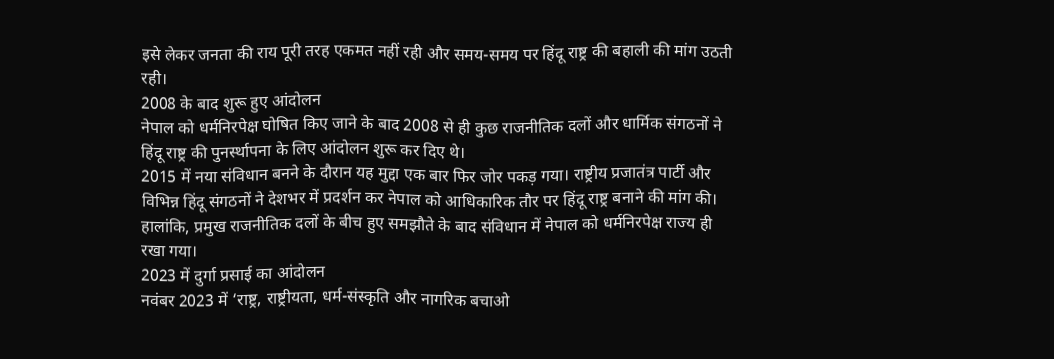इसे लेकर जनता की राय पूरी तरह एकमत नहीं रही और समय-समय पर हिंदू राष्ट्र की बहाली की मांग उठती रही।
2008 के बाद शुरू हुए आंदोलन
नेपाल को धर्मनिरपेक्ष घोषित किए जाने के बाद 2008 से ही कुछ राजनीतिक दलों और धार्मिक संगठनों ने हिंदू राष्ट्र की पुनर्स्थापना के लिए आंदोलन शुरू कर दिए थे।
2015 में नया संविधान बनने के दौरान यह मुद्दा एक बार फिर जोर पकड़ गया। राष्ट्रीय प्रजातंत्र पार्टी और विभिन्न हिंदू संगठनों ने देशभर में प्रदर्शन कर नेपाल को आधिकारिक तौर पर हिंदू राष्ट्र बनाने की मांग की। हालांकि, प्रमुख राजनीतिक दलों के बीच हुए समझौते के बाद संविधान में नेपाल को धर्मनिरपेक्ष राज्य ही रखा गया।
2023 में दुर्गा प्रसाई का आंदोलन
नवंबर 2023 में ‘राष्ट्र, राष्ट्रीयता, धर्म-संस्कृति और नागरिक बचाओ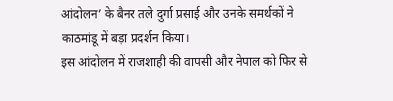आंदोलन’ के बैनर तले दुर्गा प्रसाई और उनके समर्थकों ने काठमांडू में बड़ा प्रदर्शन किया।
इस आंदोलन में राजशाही की वापसी और नेपाल को फिर से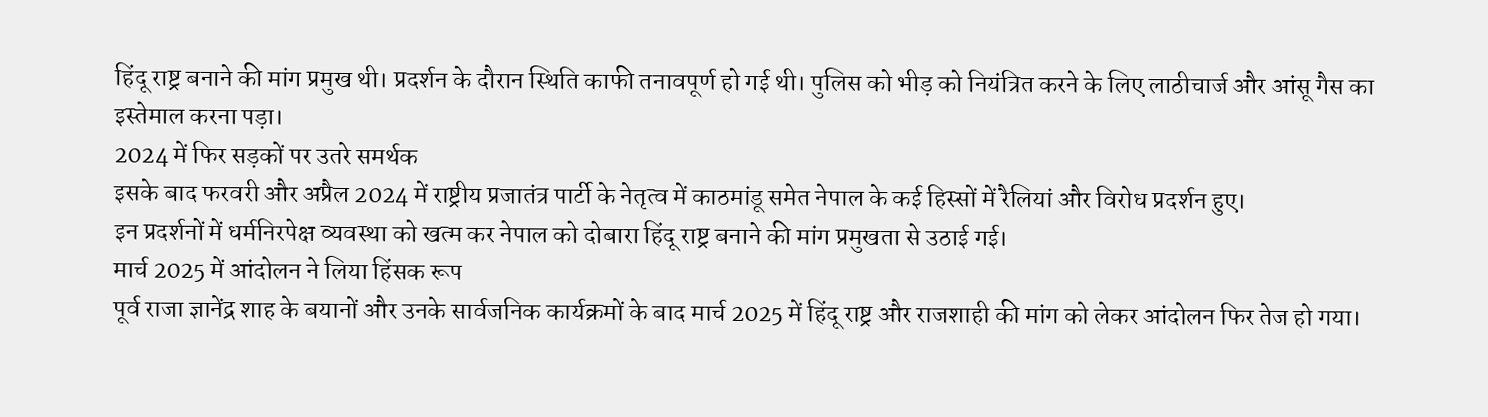हिंदू राष्ट्र बनाने की मांग प्रमुख थी। प्रदर्शन के दौरान स्थिति काफी तनावपूर्ण हो गई थी। पुलिस को भीड़ को नियंत्रित करने के लिए लाठीचार्ज और आंसू गैस का इस्तेमाल करना पड़ा।
2024 में फिर सड़कों पर उतरे समर्थक
इसके बाद फरवरी और अप्रैल 2024 में राष्ट्रीय प्रजातंत्र पार्टी के नेतृत्व में काठमांडू समेत नेपाल के कई हिस्सों में रैलियां और विरोध प्रदर्शन हुए।
इन प्रदर्शनों में धर्मनिरपेक्ष व्यवस्था को खत्म कर नेपाल को दोबारा हिंदू राष्ट्र बनाने की मांग प्रमुखता से उठाई गई।
मार्च 2025 में आंदोलन ने लिया हिंसक रूप
पूर्व राजा ज्ञानेंद्र शाह के बयानों और उनके सार्वजनिक कार्यक्रमों के बाद मार्च 2025 में हिंदू राष्ट्र और राजशाही की मांग को लेकर आंदोलन फिर तेज हो गया।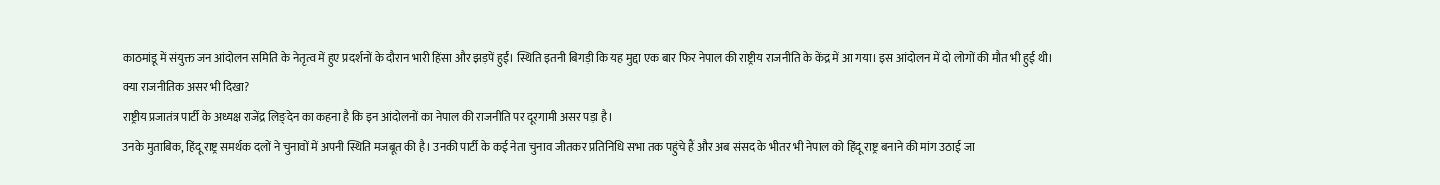काठमांडू में संयुक्त जन आंदोलन समिति के नेतृत्व में हुए प्रदर्शनों के दौरान भारी हिंसा और झड़पें हुईं। स्थिति इतनी बिगड़ी कि यह मुद्दा एक बार फिर नेपाल की राष्ट्रीय राजनीति के केंद्र में आ गया। इस आंदोलन में दो लोगों की मौत भी हुई थी।
क्या राजनीतिक असर भी दिखा?
राष्ट्रीय प्रजातंत्र पार्टी के अध्यक्ष राजेंद्र लिङ्देन का कहना है कि इन आंदोलनों का नेपाल की राजनीति पर दूरगामी असर पड़ा है।
उनके मुताबिक, हिंदू राष्ट्र समर्थक दलों ने चुनावों में अपनी स्थिति मजबूत की है। उनकी पार्टी के कई नेता चुनाव जीतकर प्रतिनिधि सभा तक पहुंचे हैं और अब संसद के भीतर भी नेपाल को हिंदू राष्ट्र बनाने की मांग उठाई जा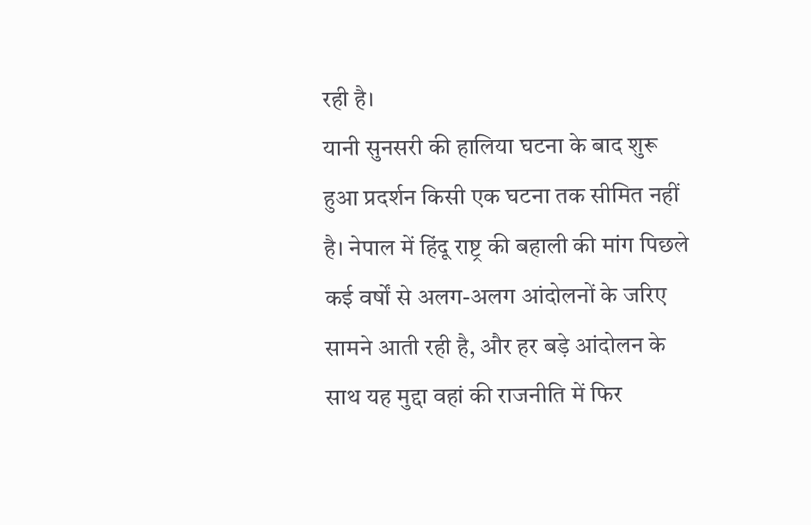रही है।
यानी सुनसरी की हालिया घटना के बाद शुरू हुआ प्रदर्शन किसी एक घटना तक सीमित नहीं है। नेपाल में हिंदू राष्ट्र की बहाली की मांग पिछले कई वर्षों से अलग-अलग आंदोलनों के जरिए सामने आती रही है, और हर बड़े आंदोलन के साथ यह मुद्दा वहां की राजनीति में फिर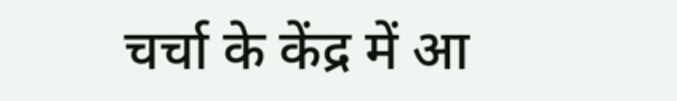चर्चा के केंद्र में आ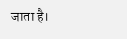जाता है।